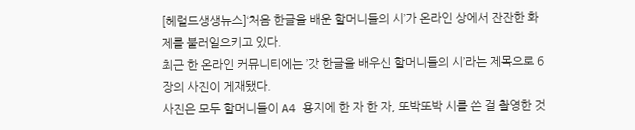[헤럴드생생뉴스]‘처음 한글을 배운 할머니들의 시’가 온라인 상에서 잔잔한 화제를 불러일으키고 있다.
최근 한 온라인 커뮤니티에는 ’갓 한글을 배우신 할머니들의 시’라는 제목으로 6장의 사진이 게재됐다.
사진은 모두 할머니들이 A4 용지에 한 자 한 자, 또박또박 시를 쓴 걸 촬영한 것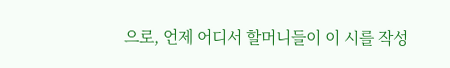으로, 언제 어디서 할머니들이 이 시를 작성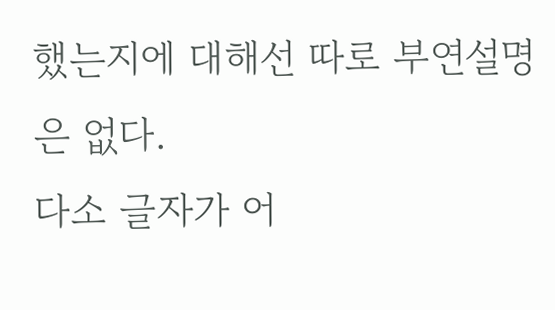했는지에 대해선 따로 부연설명은 없다.
다소 글자가 어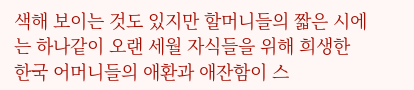색해 보이는 것도 있지만 할머니들의 짧은 시에는 하나같이 오랜 세월 자식들을 위해 희생한 한국 어머니들의 애환과 애잔함이 스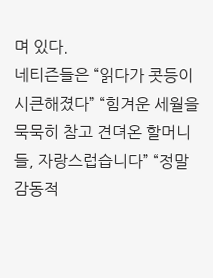며 있다.
네티즌들은 “읽다가 콧등이 시큰해졌다” “힘겨운 세월을 묵묵히 참고 견뎌온 할머니들, 자랑스럽습니다” “정말 감동적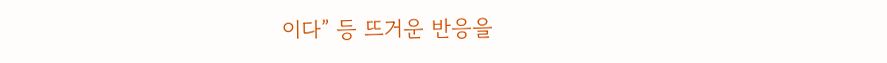이다” 등 뜨거운 반응을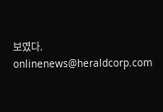보였다.
onlinenews@heraldcorp.com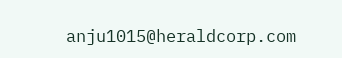anju1015@heraldcorp.com